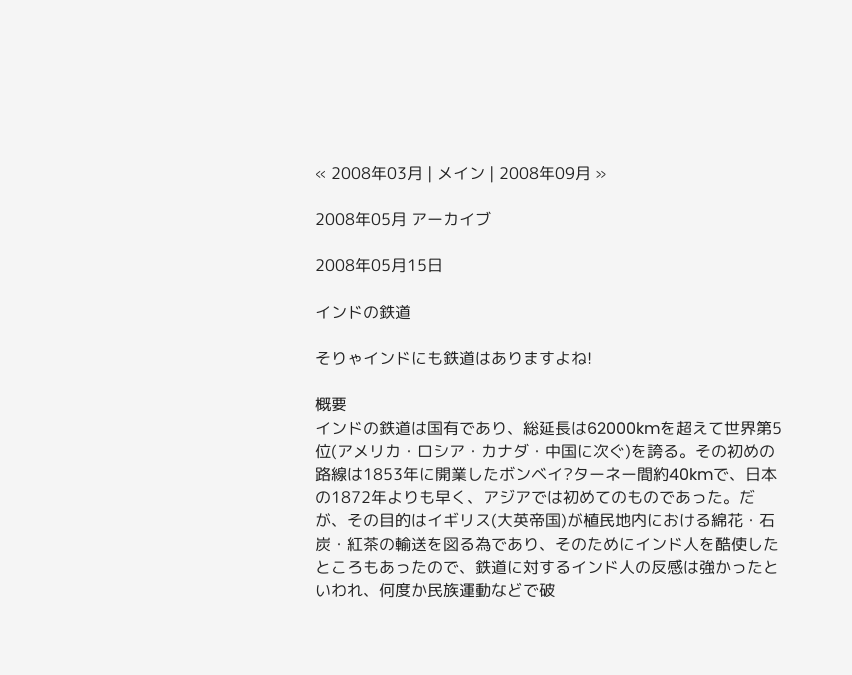« 2008年03月 | メイン | 2008年09月 »

2008年05月 アーカイブ

2008年05月15日

インドの鉄道

そりゃインドにも鉄道はありますよね!

概要
インドの鉄道は国有であり、総延長は62000kmを超えて世界第5位(アメリカ・ロシア・カナダ・中国に次ぐ)を誇る。その初めの路線は1853年に開業したボンベイ?ターネー間約40kmで、日本の1872年よりも早く、アジアでは初めてのものであった。だが、その目的はイギリス(大英帝国)が植民地内における綿花・石炭・紅茶の輸送を図る為であり、そのためにインド人を酷使したところもあったので、鉄道に対するインド人の反感は強かったといわれ、何度か民族運動などで破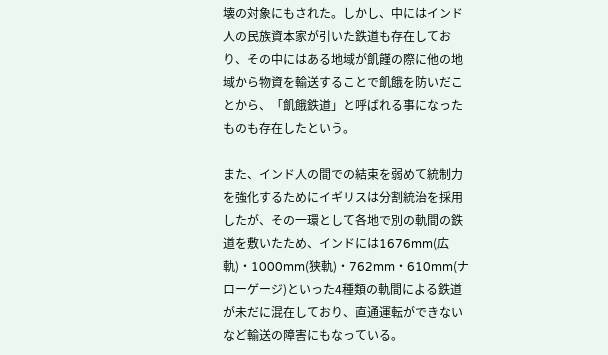壊の対象にもされた。しかし、中にはインド人の民族資本家が引いた鉄道も存在しており、その中にはある地域が飢饉の際に他の地域から物資を輸送することで飢餓を防いだことから、「飢餓鉄道」と呼ばれる事になったものも存在したという。

また、インド人の間での結束を弱めて統制力を強化するためにイギリスは分割統治を採用したが、その一環として各地で別の軌間の鉄道を敷いたため、インドには1676mm(広軌)・1000mm(狭軌)・762mm・610mm(ナローゲージ)といった4種類の軌間による鉄道が未だに混在しており、直通運転ができないなど輸送の障害にもなっている。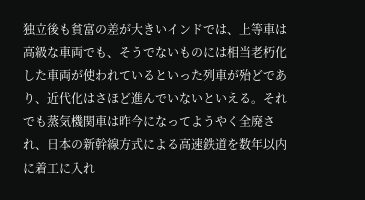独立後も貧富の差が大きいインドでは、上等車は高級な車両でも、そうでないものには相当老朽化した車両が使われているといった列車が殆どであり、近代化はさほど進んでいないといえる。それでも蒸気機関車は昨今になってようやく全廃され、日本の新幹線方式による高速鉄道を数年以内に着工に入れ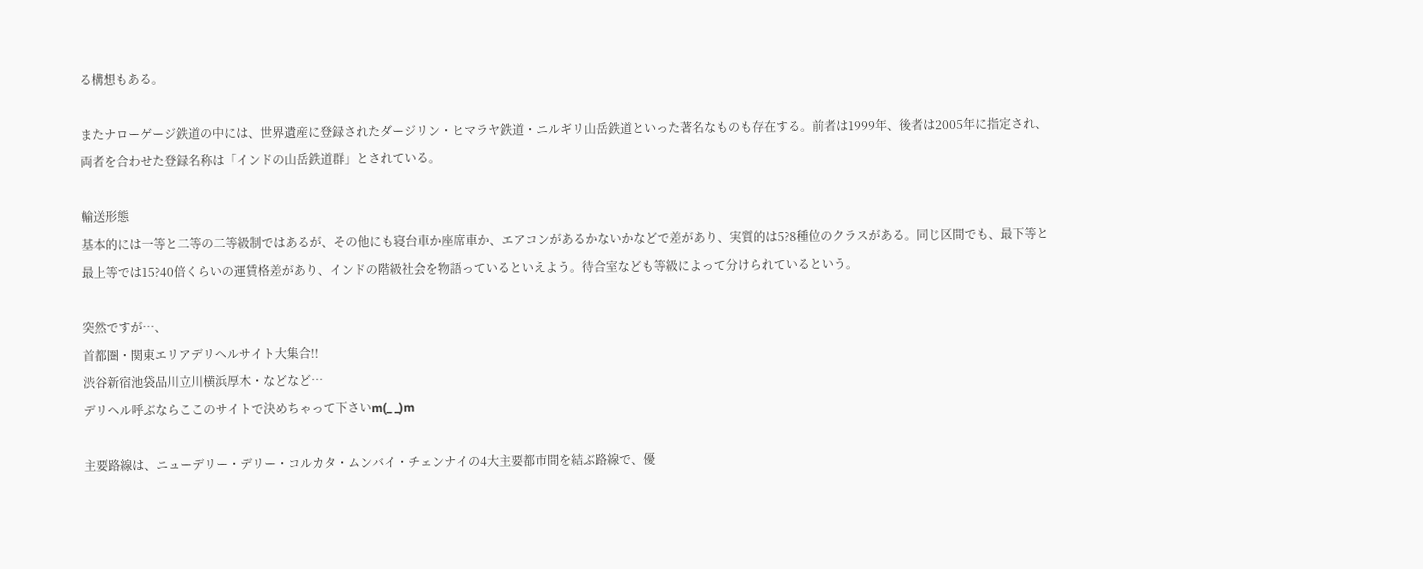る構想もある。

またナローゲージ鉄道の中には、世界遺産に登録されたダージリン・ヒマラヤ鉄道・ニルギリ山岳鉄道といった著名なものも存在する。前者は1999年、後者は2005年に指定され、両者を合わせた登録名称は「インドの山岳鉄道群」とされている。

輸送形態
基本的には一等と二等の二等級制ではあるが、その他にも寝台車か座席車か、エアコンがあるかないかなどで差があり、実質的は5?8種位のクラスがある。同じ区間でも、最下等と最上等では15?40倍くらいの運賃格差があり、インドの階級社会を物語っているといえよう。待合室なども等級によって分けられているという。

突然ですが…、
首都圏・関東エリアデリヘルサイト大集合!!
渋谷新宿池袋品川立川横浜厚木・などなど…
デリヘル呼ぶならここのサイトで決めちゃって下さいm(_ _)m

主要路線は、ニューデリー・デリー・コルカタ・ムンバイ・チェンナイの4大主要都市間を結ぶ路線で、優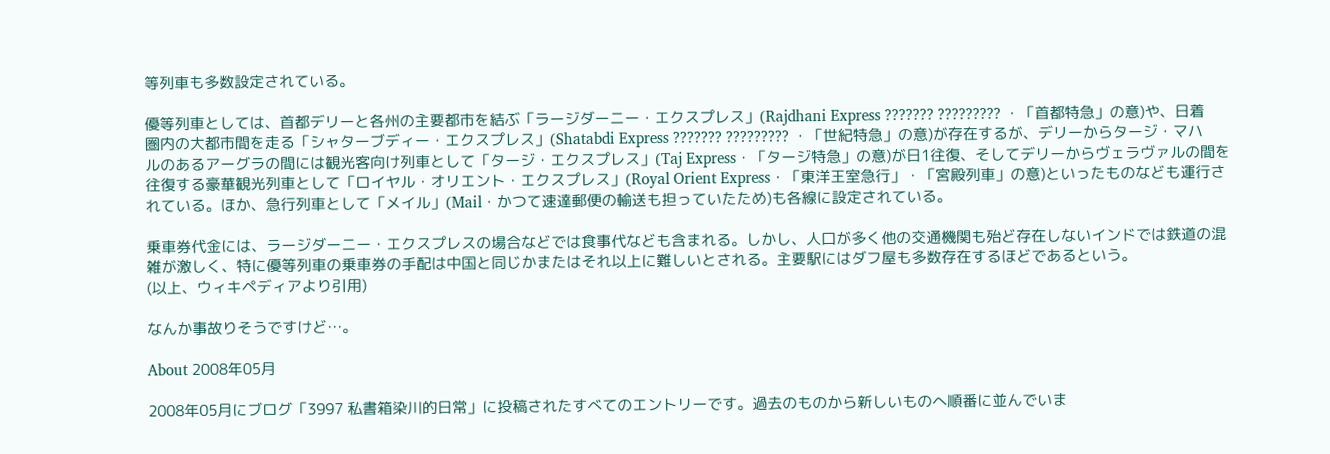等列車も多数設定されている。

優等列車としては、首都デリーと各州の主要都市を結ぶ「ラージダーニー・エクスプレス」(Rajdhani Express ??????? ????????? ・「首都特急」の意)や、日着圏内の大都市間を走る「シャターブディー・エクスプレス」(Shatabdi Express ??????? ????????? ・「世紀特急」の意)が存在するが、デリーからタージ・マハルのあるアーグラの間には観光客向け列車として「タージ・エクスプレス」(Taj Express・「タージ特急」の意)が日1往復、そしてデリーからヴェラヴァルの間を往復する豪華観光列車として「ロイヤル・オリエント・エクスプレス」(Royal Orient Express・「東洋王室急行」・「宮殿列車」の意)といったものなども運行されている。ほか、急行列車として「メイル」(Mail・かつて速達郵便の輸送も担っていたため)も各線に設定されている。

乗車券代金には、ラージダーニー・エクスプレスの場合などでは食事代なども含まれる。しかし、人口が多く他の交通機関も殆ど存在しないインドでは鉄道の混雑が激しく、特に優等列車の乗車券の手配は中国と同じかまたはそれ以上に難しいとされる。主要駅にはダフ屋も多数存在するほどであるという。
(以上、ウィキペディアより引用)

なんか事故りそうですけど…。

About 2008年05月

2008年05月にブログ「3997 私書箱染川的日常」に投稿されたすべてのエントリーです。過去のものから新しいものへ順番に並んでいま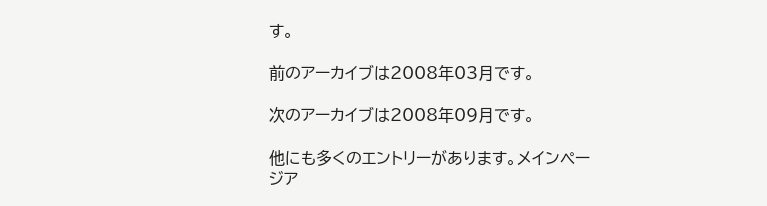す。

前のアーカイブは2008年03月です。

次のアーカイブは2008年09月です。

他にも多くのエントリーがあります。メインページア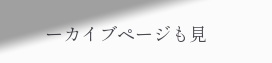ーカイブページも見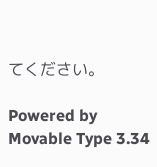てください。

Powered by
Movable Type 3.34